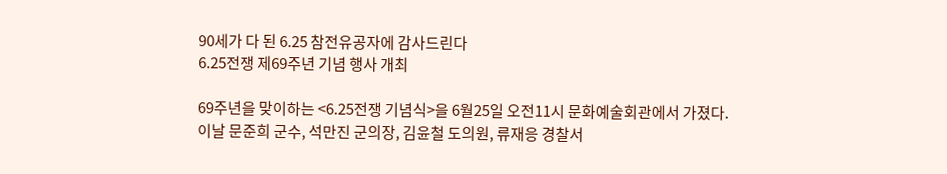90세가 다 된 6.25 참전유공자에 감사드린다
6.25전쟁 제69주년 기념 행사 개최

69주년을 맞이하는 <6.25전쟁 기념식>을 6월25일 오전11시 문화예술회관에서 가졌다.
이날 문준희 군수, 석만진 군의장, 김윤철 도의원, 류재응 경찰서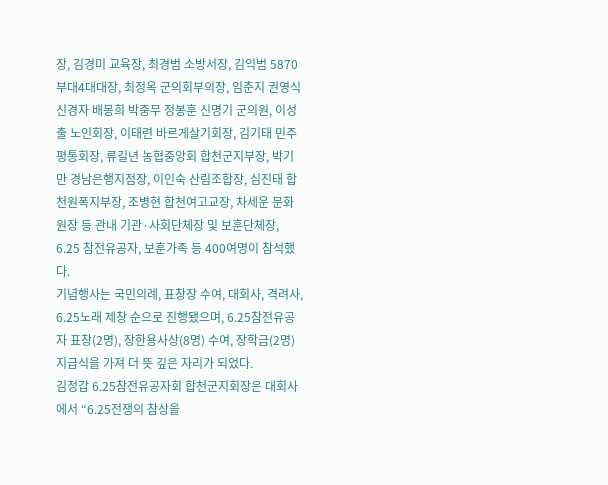장, 김경미 교육장, 최경범 소방서장, 김익범 5870부대4대대장, 최정옥 군의회부의장, 임춘지 권영식 신경자 배몽희 박중무 정봉훈 신명기 군의원, 이성출 노인회장, 이태련 바르게살기회장, 김기태 민주평통회장, 류길년 농협중앙회 합천군지부장, 박기만 경남은행지점장, 이인숙 산림조합장, 심진태 합천원폭지부장, 조병현 합천여고교장, 차세운 문화원장 등 관내 기관·사회단체장 및 보훈단체장, 6.25 참전유공자, 보훈가족 등 400여명이 참석했다.
기념행사는 국민의례, 표창장 수여, 대회사, 격려사, 6.25노래 제창 순으로 진행됐으며, 6.25참전유공자 표창(2명), 장한용사상(8명) 수여, 장학금(2명) 지급식을 가져 더 뜻 깊은 자리가 되었다.
김정갑 6.25참전유공자회 합천군지회장은 대회사에서 “6.25전쟁의 참상을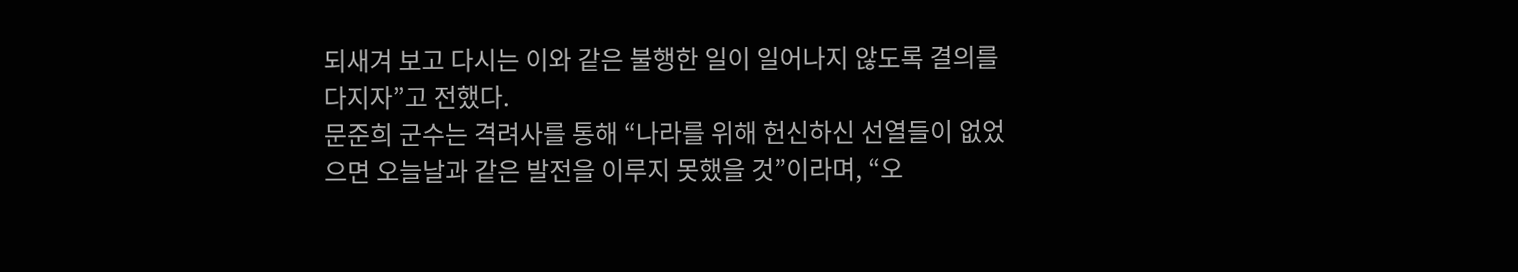되새겨 보고 다시는 이와 같은 불행한 일이 일어나지 않도록 결의를 다지자”고 전했다.
문준희 군수는 격려사를 통해 “나라를 위해 헌신하신 선열들이 없었으면 오늘날과 같은 발전을 이루지 못했을 것”이라며, “오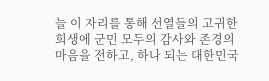늘 이 자리를 통해 선열들의 고귀한 희생에 군민 모두의 감사와 존경의 마음을 전하고, 하나 되는 대한민국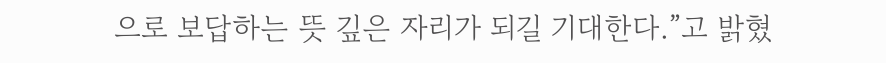으로 보답하는 뜻 깊은 자리가 되길 기대한다.”고 밝혔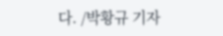다. /박황규 기자